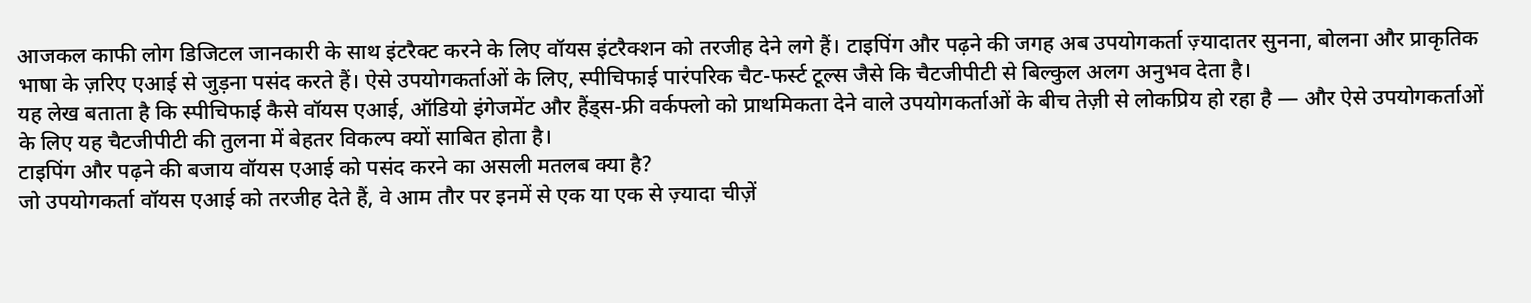आजकल काफी लोग डिजिटल जानकारी के साथ इंटरैक्ट करने के लिए वॉयस इंटरैक्शन को तरजीह देने लगे हैं। टाइपिंग और पढ़ने की जगह अब उपयोगकर्ता ज़्यादातर सुनना, बोलना और प्राकृतिक भाषा के ज़रिए एआई से जुड़ना पसंद करते हैं। ऐसे उपयोगकर्ताओं के लिए, स्पीचिफाई पारंपरिक चैट-फर्स्ट टूल्स जैसे कि चैटजीपीटी से बिल्कुल अलग अनुभव देता है।
यह लेख बताता है कि स्पीचिफाई कैसे वॉयस एआई, ऑडियो इंगेजमेंट और हैंड्स-फ्री वर्कफ्लो को प्राथमिकता देने वाले उपयोगकर्ताओं के बीच तेज़ी से लोकप्रिय हो रहा है — और ऐसे उपयोगकर्ताओं के लिए यह चैटजीपीटी की तुलना में बेहतर विकल्प क्यों साबित होता है।
टाइपिंग और पढ़ने की बजाय वॉयस एआई को पसंद करने का असली मतलब क्या है?
जो उपयोगकर्ता वॉयस एआई को तरजीह देते हैं, वे आम तौर पर इनमें से एक या एक से ज़्यादा चीज़ें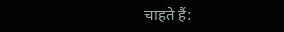चाहते हैं: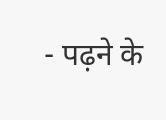- पढ़ने के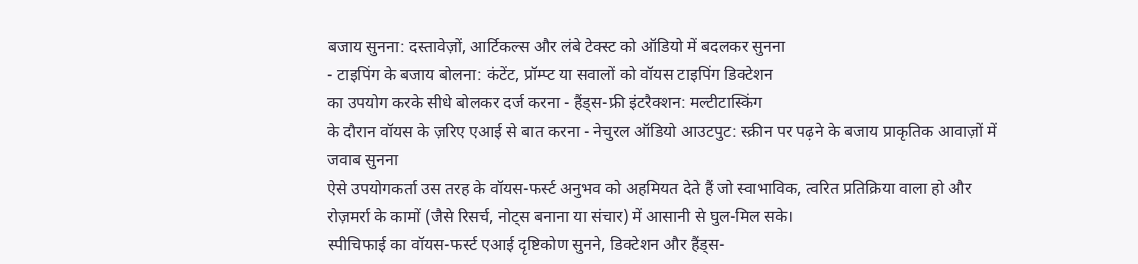बजाय सुनना: दस्तावेज़ों, आर्टिकल्स और लंबे टेक्स्ट को ऑडियो में बदलकर सुनना
- टाइपिंग के बजाय बोलना: कंटेंट, प्रॉम्प्ट या सवालों को वॉयस टाइपिंग डिक्टेशन
का उपयोग करके सीधे बोलकर दर्ज करना - हैंड्स-फ्री इंटरैक्शन: मल्टीटास्किंग
के दौरान वॉयस के ज़रिए एआई से बात करना - नेचुरल ऑडियो आउटपुट: स्क्रीन पर पढ़ने के बजाय प्राकृतिक आवाज़ों में जवाब सुनना
ऐसे उपयोगकर्ता उस तरह के वॉयस-फर्स्ट अनुभव को अहमियत देते हैं जो स्वाभाविक, त्वरित प्रतिक्रिया वाला हो और रोज़मर्रा के कामों (जैसे रिसर्च, नोट्स बनाना या संचार) में आसानी से घुल-मिल सके।
स्पीचिफाई का वॉयस-फर्स्ट एआई दृष्टिकोण सुनने, डिक्टेशन और हैंड्स-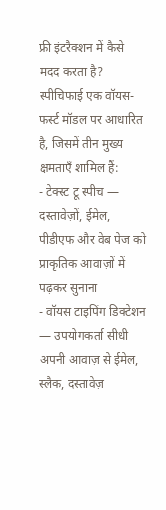फ्री इंटरैक्शन में कैसे मदद करता है?
स्पीचिफाई एक वॉयस-फर्स्ट मॉडल पर आधारित है, जिसमें तीन मुख्य क्षमताएँ शामिल हैं:
- टेक्स्ट टू स्पीच — दस्तावेज़ों, ईमेल, पीडीएफ और वेब पेज को प्राकृतिक आवाज़ों में पढ़कर सुनाना
- वॉयस टाइपिंग डिक्टेशन — उपयोगकर्ता सीधी अपनी आवाज़ से ईमेल, स्लैक, दस्तावेज़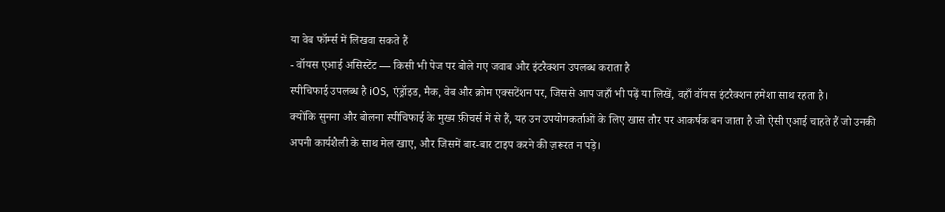या वेब फॉर्म्स में लिखवा सकते हैं
- वॉयस एआई असिस्टेंट — किसी भी पेज पर बोले गए जवाब और इंटरैक्शन उपलब्ध कराता है
स्पीचिफाई उपलब्ध है iOS, एंड्रॉइड, मैक, वेब और क्रोम एक्सटेंशन पर, जिससे आप जहाँ भी पढ़ें या लिखें, वहाँ वॉयस इंटरैक्शन हमेशा साथ रहता है।
क्योंकि सुनना और बोलना स्पीचिफाई के मुख्य फ़ीचर्स में से हैं, यह उन उपयोगकर्ताओं के लिए खास तौर पर आकर्षक बन जाता है जो ऐसी एआई चाहते हैं जो उनकी अपनी कार्यशैली के साथ मेल खाए, और जिसमें बार-बार टाइप करने की ज़रूरत न पड़े।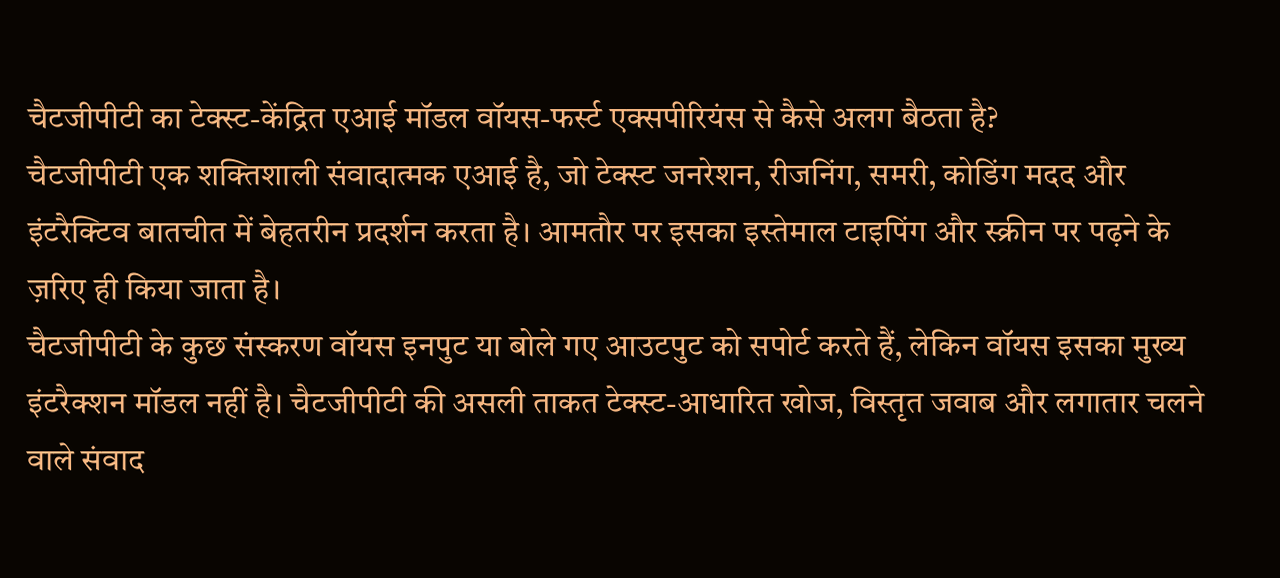चैटजीपीटी का टेक्स्ट-केंद्रित एआई मॉडल वॉयस-फर्स्ट एक्सपीरियंस से कैसे अलग बैठता है?
चैटजीपीटी एक शक्तिशाली संवादात्मक एआई है, जो टेक्स्ट जनरेशन, रीजनिंग, समरी, कोडिंग मदद और इंटरैक्टिव बातचीत में बेहतरीन प्रदर्शन करता है। आमतौर पर इसका इस्तेमाल टाइपिंग और स्क्रीन पर पढ़ने के ज़रिए ही किया जाता है।
चैटजीपीटी के कुछ संस्करण वॉयस इनपुट या बोले गए आउटपुट को सपोर्ट करते हैं, लेकिन वॉयस इसका मुख्य इंटरैक्शन मॉडल नहीं है। चैटजीपीटी की असली ताकत टेक्स्ट-आधारित खोज, विस्तृत जवाब और लगातार चलने वाले संवाद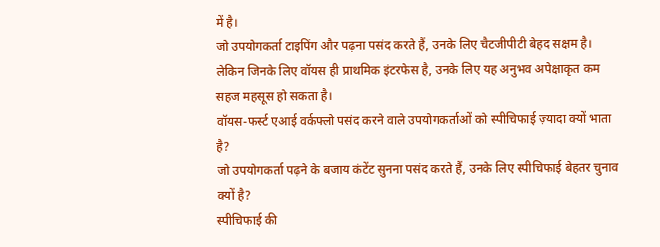में है।
जो उपयोगकर्ता टाइपिंग और पढ़ना पसंद करते हैं, उनके लिए चैटजीपीटी बेहद सक्षम है। लेकिन जिनके लिए वॉयस ही प्राथमिक इंटरफेस है, उनके लिए यह अनुभव अपेक्षाकृत कम सहज महसूस हो सकता है।
वॉयस-फर्स्ट एआई वर्कफ्लो पसंद करने वाले उपयोगकर्ताओं को स्पीचिफाई ज़्यादा क्यों भाता है?
जो उपयोगकर्ता पढ़ने के बजाय कंटेंट सुनना पसंद करते हैं, उनके लिए स्पीचिफाई बेहतर चुनाव क्यों है?
स्पीचिफाई की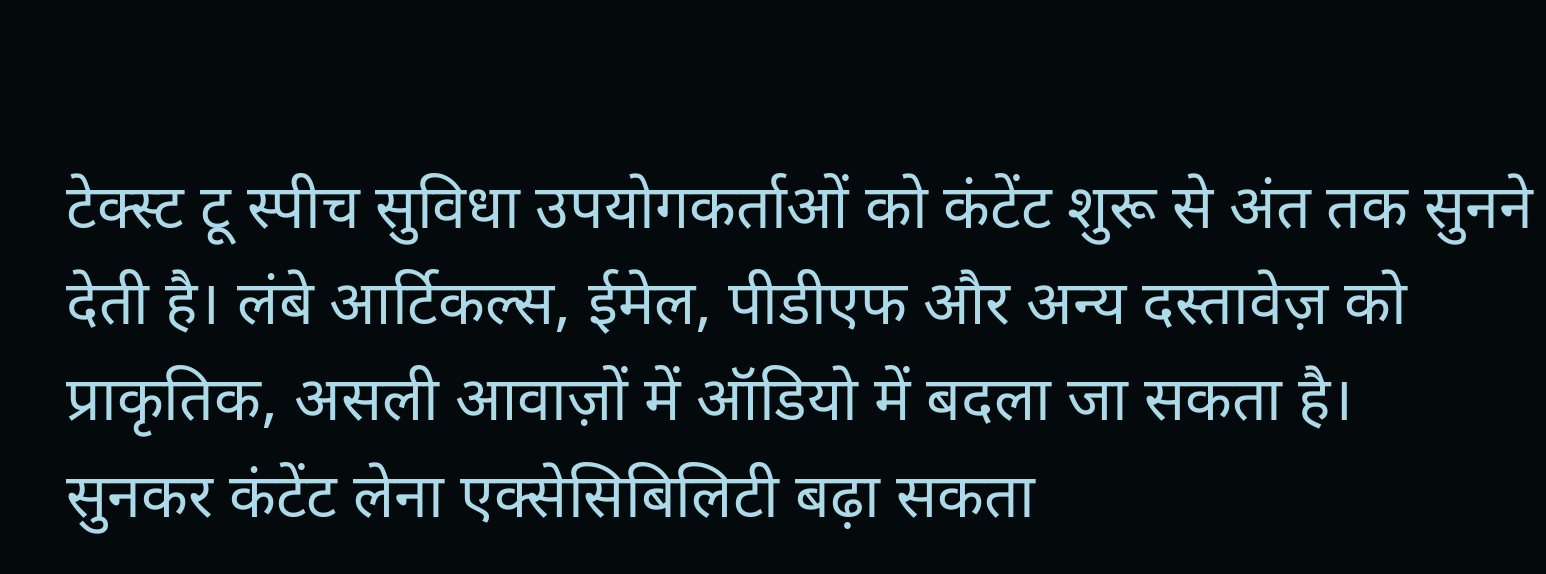टेक्स्ट टू स्पीच सुविधा उपयोगकर्ताओं को कंटेंट शुरू से अंत तक सुनने देती है। लंबे आर्टिकल्स, ईमेल, पीडीएफ और अन्य दस्तावेज़ को प्राकृतिक, असली आवाज़ों में ऑडियो में बदला जा सकता है।
सुनकर कंटेंट लेना एक्सेसिबिलिटी बढ़ा सकता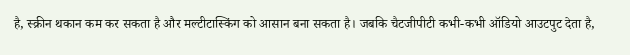है, स्क्रीन थकान कम कर सकता है और मल्टीटास्किंग को आसान बना सकता है। जबकि चैटजीपीटी कभी-कभी ऑडियो आउटपुट देता है,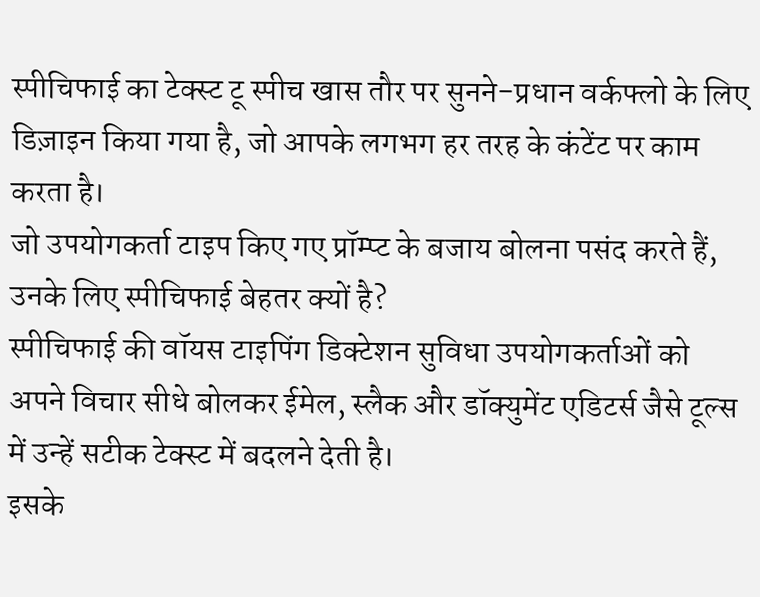स्पीचिफाई का टेक्स्ट टू स्पीच खास तौर पर सुनने-प्रधान वर्कफ्लो के लिए डिज़ाइन किया गया है, जो आपके लगभग हर तरह के कंटेंट पर काम करता है।
जो उपयोगकर्ता टाइप किए गए प्रॉम्प्ट के बजाय बोलना पसंद करते हैं, उनके लिए स्पीचिफाई बेहतर क्यों है?
स्पीचिफाई की वॉयस टाइपिंग डिक्टेशन सुविधा उपयोगकर्ताओं को अपने विचार सीधे बोलकर ईमेल, स्लैक और डॉक्युमेंट एडिटर्स जैसे टूल्स में उन्हें सटीक टेक्स्ट में बदलने देती है।
इसके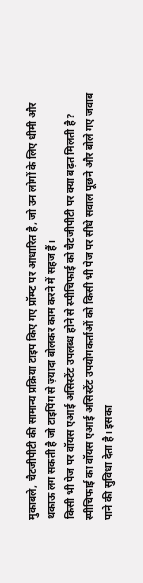मुकाबले, चैटजीपीटी की सामान्य प्रक्रिया टाइप किए गए प्रॉम्प्ट पर आधारित है, जो उन लोगों के लिए धीमी और थकाऊ लग सकती है जो टाइपिंग से ज़्यादा बोलकर काम करने में सहज हैं।
किसी भी पेज पर वॉयस एआई असिस्टेंट उपलब्ध होने से स्पीचिफाई को चैटजीपीटी पर क्या बढ़त मिलती है?
स्पीचिफाई का वॉयस एआई असिस्टेंट उपयोगकर्ताओं को किसी भी पेज पर सीधे सवाल पूछने और बोले गए जवाब पाने की सुविधा देता है। इसका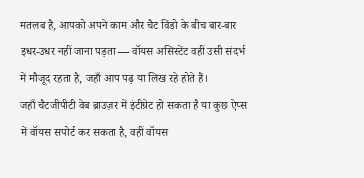मतलब है, आपको अपने काम और चैट विंडो के बीच बार‑बार इधर‑उधर नहीं जाना पड़ता — वॉयस असिस्टेंट वहीं उसी संदर्भ में मौजूद रहता है, जहाँ आप पढ़ या लिख रहे होते हैं।
जहाँ चैटजीपीटी वेब ब्राउज़र में इंटीग्रेट हो सकता है या कुछ ऐप्स में वॉयस सपोर्ट कर सकता है, वहीं वॉयस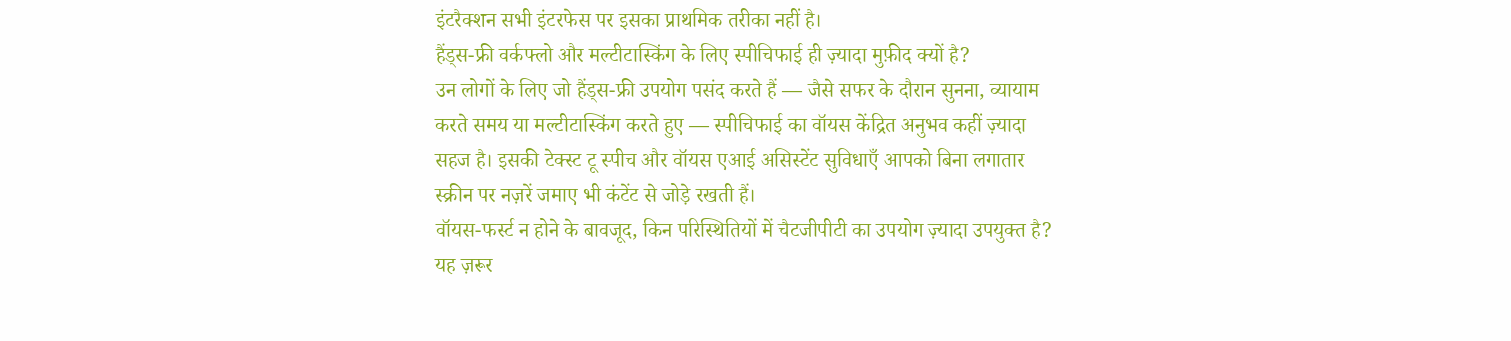इंटरैक्शन सभी इंटरफेस पर इसका प्राथमिक तरीका नहीं है।
हैंड्स-फ्री वर्कफ्लो और मल्टीटास्किंग के लिए स्पीचिफाई ही ज़्यादा मुफ़ीद क्यों है?
उन लोगों के लिए जो हैंड्स-फ्री उपयोग पसंद करते हैं — जैसे सफर के दौरान सुनना, व्यायाम करते समय या मल्टीटास्किंग करते हुए — स्पीचिफाई का वॉयस केंद्रित अनुभव कहीं ज़्यादा सहज है। इसकी टेक्स्ट टू स्पीच और वॉयस एआई असिस्टेंट सुविधाएँ आपको बिना लगातार स्क्रीन पर नज़रें जमाए भी कंटेंट से जोड़े रखती हैं।
वॉयस-फर्स्ट न होने के बावजूद, किन परिस्थितियों में चैटजीपीटी का उपयोग ज़्यादा उपयुक्त है?
यह ज़रूर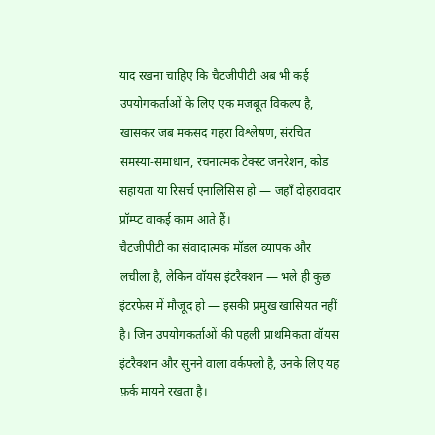याद रखना चाहिए कि चैटजीपीटी अब भी कई उपयोगकर्ताओं के लिए एक मजबूत विकल्प है, खासकर जब मकसद गहरा विश्लेषण, संरचित समस्या‑समाधान, रचनात्मक टेक्स्ट जनरेशन, कोड सहायता या रिसर्च एनालिसिस हो — जहाँ दोहरावदार प्रॉम्प्ट वाकई काम आते हैं।
चैटजीपीटी का संवादात्मक मॉडल व्यापक और लचीला है, लेकिन वॉयस इंटरैक्शन — भले ही कुछ इंटरफेस में मौजूद हो — इसकी प्रमुख खासियत नहीं है। जिन उपयोगकर्ताओं की पहली प्राथमिकता वॉयस इंटरैक्शन और सुनने वाला वर्कफ्लो है, उनके लिए यह फ़र्क मायने रखता है।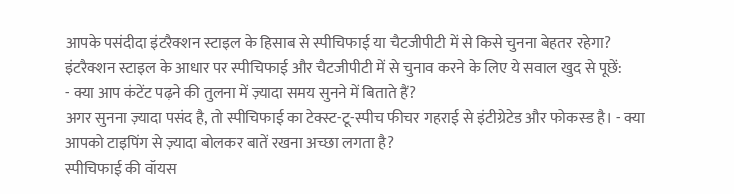आपके पसंदीदा इंटरैक्शन स्टाइल के हिसाब से स्पीचिफाई या चैटजीपीटी में से किसे चुनना बेहतर रहेगा?
इंटरैक्शन स्टाइल के आधार पर स्पीचिफाई और चैटजीपीटी में से चुनाव करने के लिए ये सवाल खुद से पूछें:
- क्या आप कंटेंट पढ़ने की तुलना में ज़्यादा समय सुनने में बिताते हैं?
अगर सुनना ज़्यादा पसंद है, तो स्पीचिफाई का टेक्स्ट-टू-स्पीच फीचर गहराई से इंटीग्रेटेड और फोकस्ड है। - क्या आपको टाइपिंग से ज़्यादा बोलकर बातें रखना अच्छा लगता है?
स्पीचिफाई की वॉयस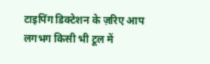टाइपिंग डिक्टेशन के ज़रिए आप लगभग किसी भी टूल में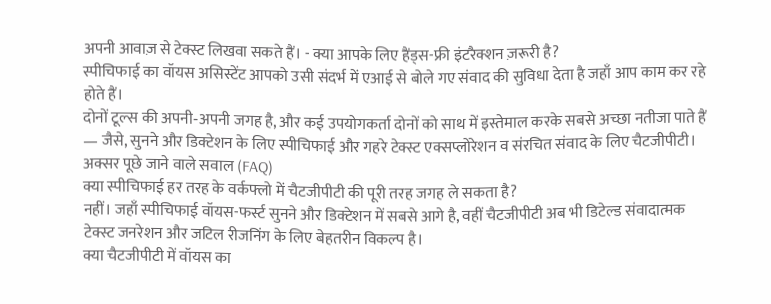अपनी आवाज़ से टेक्स्ट लिखवा सकते हैं। - क्या आपके लिए हैंड्स-फ्री इंटरैक्शन ज़रूरी है?
स्पीचिफाई का वॉयस असिस्टेंट आपको उसी संदर्भ में एआई से बोले गए संवाद की सुविधा देता है जहाँ आप काम कर रहे होते हैं।
दोनों टूल्स की अपनी‑अपनी जगह है, और कई उपयोगकर्ता दोनों को साथ में इस्तेमाल करके सबसे अच्छा नतीजा पाते हैं — जैसे, सुनने और डिक्टेशन के लिए स्पीचिफाई और गहरे टेक्स्ट एक्सप्लोरेशन व संरचित संवाद के लिए चैटजीपीटी।
अक्सर पूछे जाने वाले सवाल (FAQ)
क्या स्पीचिफाई हर तरह के वर्कफ्लो में चैटजीपीटी की पूरी तरह जगह ले सकता है?
नहीं। जहाँ स्पीचिफाई वॉयस-फर्स्ट सुनने और डिक्टेशन में सबसे आगे है, वहीं चैटजीपीटी अब भी डिटेल्ड संवादात्मक टेक्स्ट जनरेशन और जटिल रीजनिंग के लिए बेहतरीन विकल्प है।
क्या चैटजीपीटी में वॉयस का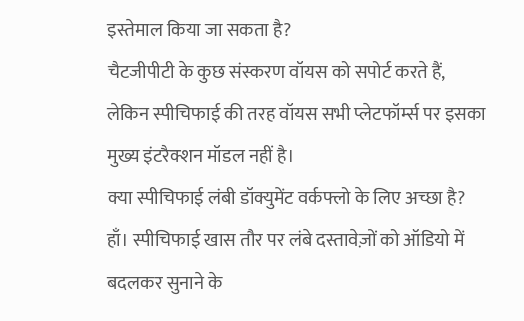इस्तेमाल किया जा सकता है?
चैटजीपीटी के कुछ संस्करण वॉयस को सपोर्ट करते हैं, लेकिन स्पीचिफाई की तरह वॉयस सभी प्लेटफॉर्म्स पर इसका मुख्य इंटरैक्शन मॉडल नहीं है।
क्या स्पीचिफाई लंबी डॉक्युमेंट वर्कफ्लो के लिए अच्छा है?
हाँ। स्पीचिफाई खास तौर पर लंबे दस्तावेज़ों को ऑडियो में बदलकर सुनाने के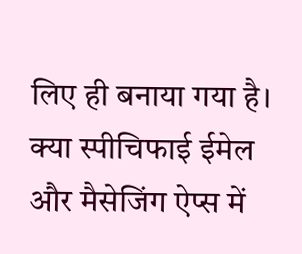लिए ही बनाया गया है।
क्या स्पीचिफाई ईमेल और मैसेजिंग ऐप्स में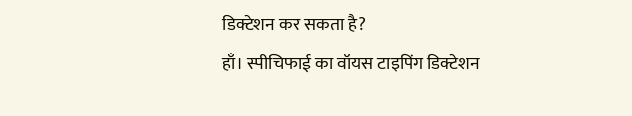डिक्टेशन कर सकता है?
हाँ। स्पीचिफाई का वॉयस टाइपिंग डिक्टेशन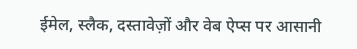ईमेल, स्लैक, दस्तावेज़ों और वेब ऐप्स पर आसानी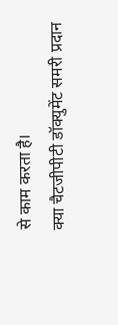से काम करता है।
क्या चैटजीपीटी डॉक्युमेंट समरी प्रदान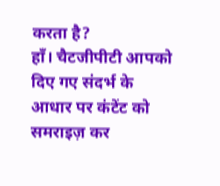करता है?
हाँ। चैटजीपीटी आपको दिए गए संदर्भ के आधार पर कंटेंट को समराइज़ कर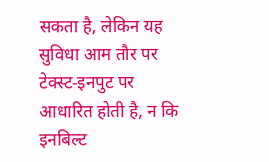सकता है, लेकिन यह सुविधा आम तौर पर टेक्स्ट‑इनपुट पर आधारित होती है, न कि इनबिल्ट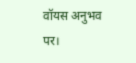वॉयस अनुभव पर।